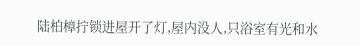陆柏樟拧锁进屋开了灯,屋内没人,只浴室有光和水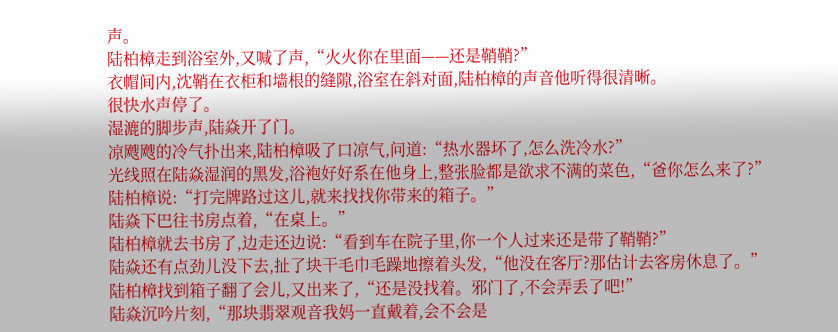声。
陆柏樟走到浴室外,又喊了声,“火火你在里面——还是鞘鞘?”
衣帽间内,沈鞘在衣柜和墙根的缝隙,浴室在斜对面,陆柏樟的声音他听得很清晰。
很快水声停了。
湿漉的脚步声,陆焱开了门。
凉飕飕的冷气扑出来,陆柏樟吸了口凉气,问道:“热水器坏了,怎么洗冷水?”
光线照在陆焱湿润的黑发,浴袍好好系在他身上,整张脸都是欲求不满的菜色,“爸你怎么来了?”
陆柏樟说:“打完牌路过这儿,就来找找你带来的箱子。”
陆焱下巴往书房点着,“在桌上。”
陆柏樟就去书房了,边走还边说:“看到车在院子里,你一个人过来还是带了鞘鞘?”
陆焱还有点劲儿没下去,扯了块干毛巾毛躁地擦着头发,“他没在客厅?那估计去客房休息了。”
陆柏樟找到箱子翻了会儿,又出来了,“还是没找着。邪门了,不会弄丢了吧!”
陆焱沉吟片刻,“那块翡翠观音我妈一直戴着,会不会是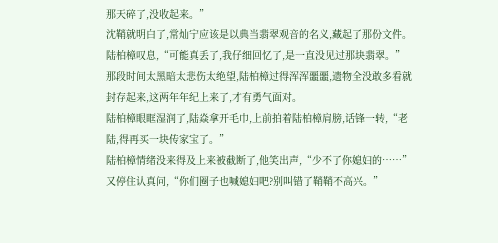那天碎了,没收起来。”
沈鞘就明白了,常灿宁应该是以典当翡翠观音的名义,藏起了那份文件。
陆柏樟叹息,“可能真丢了,我仔细回忆了,是一直没见过那块翡翠。”
那段时间太黑暗太悲伤太绝望,陆柏樟过得浑浑噩噩,遗物全没敢多看就封存起来,这两年年纪上来了,才有勇气面对。
陆柏樟眼眶湿润了,陆焱拿开毛巾,上前拍着陆柏樟肩膀,话锋一转,“老陆,得再买一块传家宝了。”
陆柏樟情绪没来得及上来被截断了,他笑出声,“少不了你媳妇的……”又停住认真问,“你们圈子也喊媳妇吧?别叫错了鞘鞘不高兴。”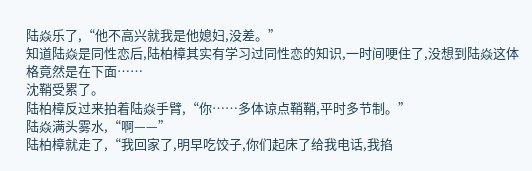陆焱乐了,“他不高兴就我是他媳妇,没差。”
知道陆焱是同性恋后,陆柏樟其实有学习过同性恋的知识,一时间哽住了,没想到陆焱这体格竟然是在下面……
沈鞘受累了。
陆柏樟反过来拍着陆焱手臂,“你……多体谅点鞘鞘,平时多节制。”
陆焱满头雾水,“啊——”
陆柏樟就走了,“我回家了,明早吃饺子,你们起床了给我电话,我掐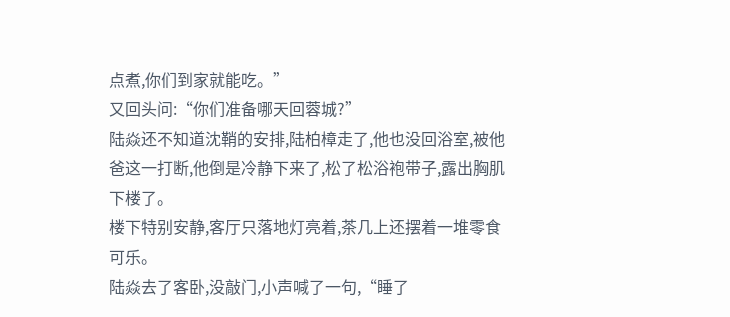点煮,你们到家就能吃。”
又回头问:“你们准备哪天回蓉城?”
陆焱还不知道沈鞘的安排,陆柏樟走了,他也没回浴室,被他爸这一打断,他倒是冷静下来了,松了松浴袍带子,露出胸肌下楼了。
楼下特别安静,客厅只落地灯亮着,茶几上还摆着一堆零食可乐。
陆焱去了客卧,没敲门,小声喊了一句,“睡了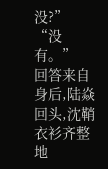没?”
“没有。”
回答来自身后,陆焱回头,沈鞘衣衫齐整地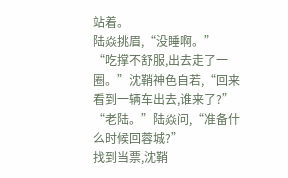站着。
陆焱挑眉,“没睡啊。”
“吃撑不舒服,出去走了一圈。”沈鞘神色自若,“回来看到一辆车出去,谁来了?”
“老陆。”陆焱问,“准备什么时候回蓉城?”
找到当票,沈鞘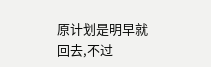原计划是明早就回去,不过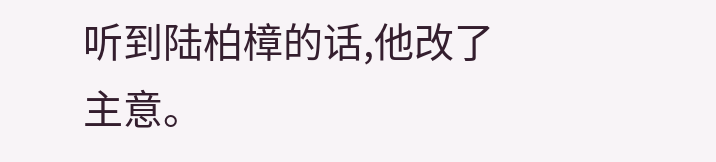听到陆柏樟的话,他改了主意。